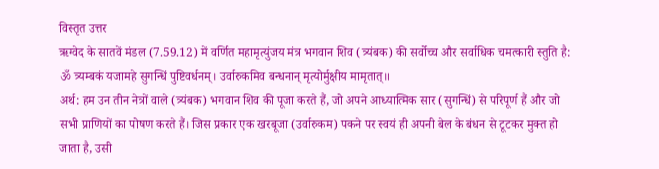विस्तृत उत्तर
ऋग्वेद के सातवें मंडल (7.59.12) में वर्णित महामृत्युंजय मंत्र भगवान शिव (त्र्यंबक) की सर्वोच्च और सर्वाधिक चमत्कारी स्तुति है:
ॐ त्र्यम्बकं यजामहे सुगन्धिं पुष्टिवर्धनम्। उर्वारुकमिव बन्धनान् मृत्योर्मुक्षीय मामृतात्॥
अर्थ: हम उन तीन नेत्रों वाले (त्र्यंबक) भगवान शिव की पूजा करते हैं, जो अपने आध्यात्मिक सार (सुगन्धिं) से परिपूर्ण हैं और जो सभी प्राणियों का पोषण करते हैं। जिस प्रकार एक खरबूजा (उर्वारुकम) पकने पर स्वयं ही अपनी बेल के बंधन से टूटकर मुक्त हो जाता है, उसी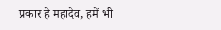प्रकार हे महादेव, हमें भी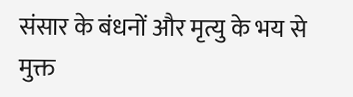संसार के बंधनों और मृत्यु के भय से मुक्त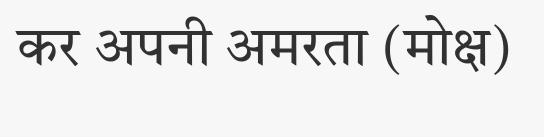कर अपनी अमरता (मोक्ष)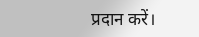प्रदान करें।